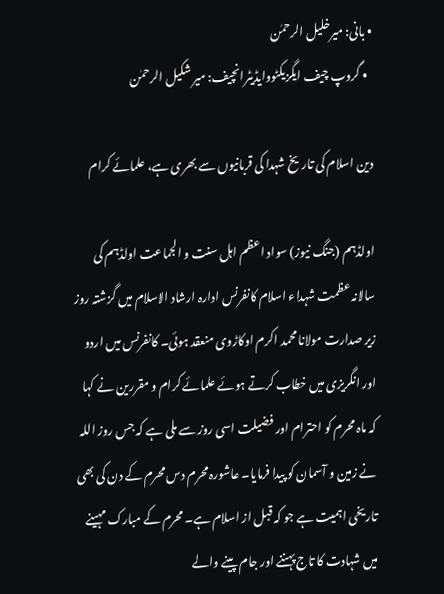• بانی: میرخلیل الرحمٰن
  • گروپ چیف ایگزیکٹووایڈیٹرانچیف: میر شکیل الرحمٰن

دین اسلام کی تاریخ شہدا کی قربانیوں سے بھری ہے، علمائے کرام

اولڈہم (جنگ نیوز) سواد اعظم اہل سنت و الجماعت اولڈہم کی سالانہ عظمت شہداء اسلام کانفرنس ادارہ ارشاد الاسلام میں گزشتہ روز زیر صدارت مولانا محمد اکرم اوکاڑوی منعقد ہوئی۔ کانفرنس میں اردو اور انگریزی میں خطاب کرتے ہوئے علمائے کرام و مقررین نے کہا کہ ماہ محرم کو احترام اور فضیلت اسی روز سے ملی ہے کہ جس روز اللہ نے زمین و آسمان کو پیدا فرمایا۔ عاشورہ محرم دس محرم کے دن کی بھی تاریخی اہمیت ہے جو کہ قبل از اسلام ہے۔ محرم کے مبارک مہینے میں شہادت کا تاج پہننے اور جام پینے والے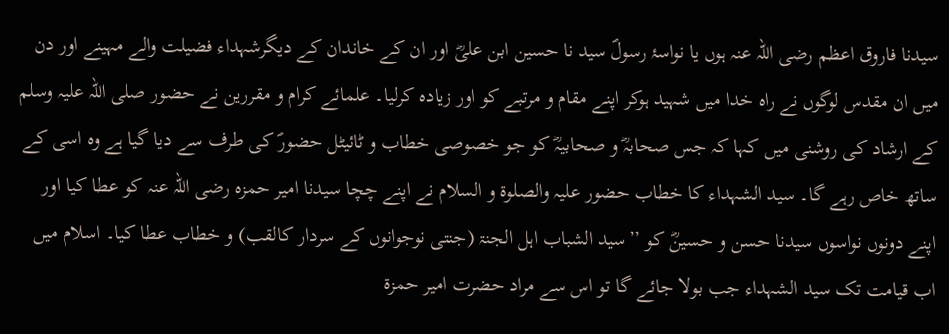سیدنا فاروق اعظم رضی اللہ عنہ ہوں یا نواسۂ رسولؐ سید نا حسین ابن علیؓ اور ان کے خاندان کے دیگرشہداء فضیلت والے مہینے اور دن میں ان مقدس لوگوں نے راہ خدا میں شہید ہوکر اپنے مقام و مرتبے کو اور زیادہ کرلیا۔ علمائے کرام و مقررین نے حضور صلی اللہ علیہ وسلم کے ارشاد کی روشنی میں کہا کہ جس صحابہؓ و صحابیہؓ کو جو خصوصی خطاب و ٹائیٹل حضورؐ کی طرف سے دیا گیا ہے وہ اسی کے ساتھ خاص رہے گا۔ سید الشہداء کا خطاب حضور علیہ والصلوۃ و السلام نے اپنے چچا سیدنا امیر حمزہ رضی اللہ عنہ کو عطا کیا اور اپنے دونوں نواسوں سیدنا حسن و حسینؓ کو ’’سید الشباب اہل الجنۃ (جنتی نوجوانوں کے سردار کالقب) و خطاب عطا کیا۔ اسلام میں اب قیامت تک سید الشہداء جب بولا جائے گا تو اس سے مراد حضرت امیر حمزۃ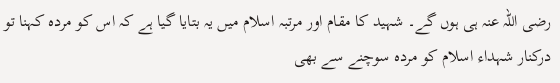رضی اللہ عنہ ہی ہوں گے۔ شہید کا مقام اور مرتبہ اسلام میں یہ بتایا گیا ہے کہ اس کو مردہ کہنا تو درکنار شہداء اسلام کو مردہ سوچنے سے بھی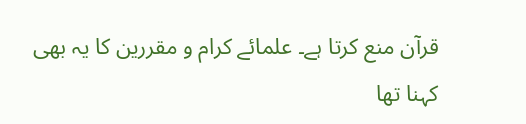قرآن منع کرتا ہے۔ علمائے کرام و مقررین کا یہ بھی کہنا تھا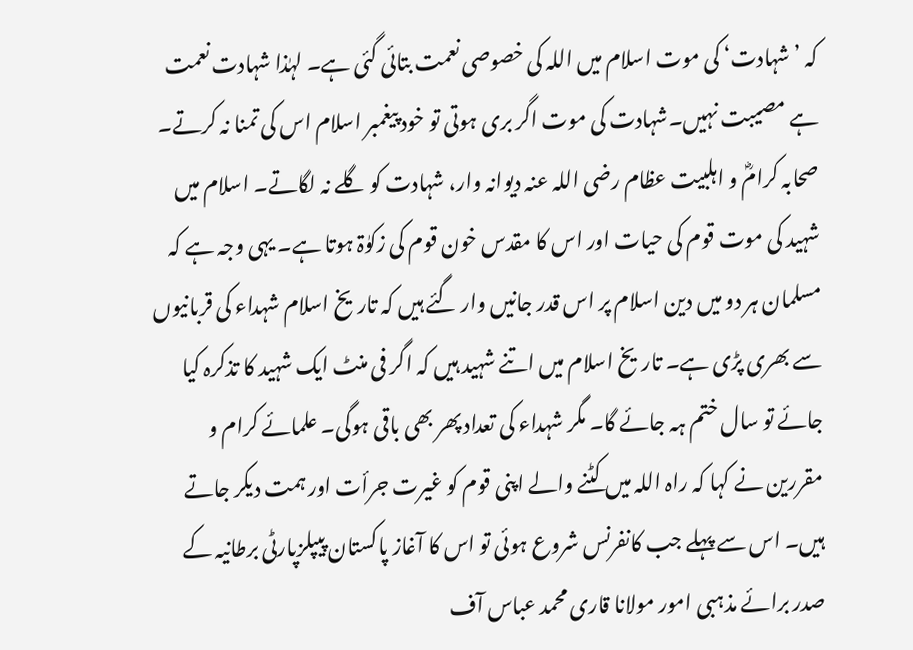کہ ’شہادت‘ کی موت اسلام میں اللہ کی خصوصی نعمت بتائی گئی ہے۔ لہٰذا شہادت نعمت ہے مصیبت نہیں۔شہادت کی موت اگر بری ہوتی تو خود پیغمبر اسلام اس کی تمنا نہ کرتے۔ صحابہ کرامؓ و اہلبیت عظام رضی اللہ عنہ دیوانہ وار، شہادت کو گلے نہ لگاتے۔ اسلام میں شہید کی موت قوم کی حیات اور اس کا مقدس خون قوم کی زکوٰۃ ہوتا ہے۔ یہی وجہ ہے کہ مسلمان ہر دو میں دین اسلام پر اس قدر جانیں وار گئے ہیں کہ تاریخ اسلام شہداء کی قربانیوں سے بھری پڑی ہے۔ تاریخ اسلام میں اتنے شہید ہیں کہ اگر فی منٹ ایک شہید کا تذکرہ کیا جائے تو سال ختم ہہ جائے گا۔ مگر شہداء کی تعداد پھر بھی باقی ہوگی۔ علمائے کرام و مقررین نے کہا کہ راہ اللہ میں کٹنے والے اپنی قوم کو غیرت جرأت اور ہمت دیکر جاتے ہیں۔ اس سے پہلے جب کانفرنس شروع ہوئی تو اس کا آغاز پاکستان پیپلزپارٹی برطانیہ کے صدر برائے مذہبی امور مولانا قاری محمد عباس آف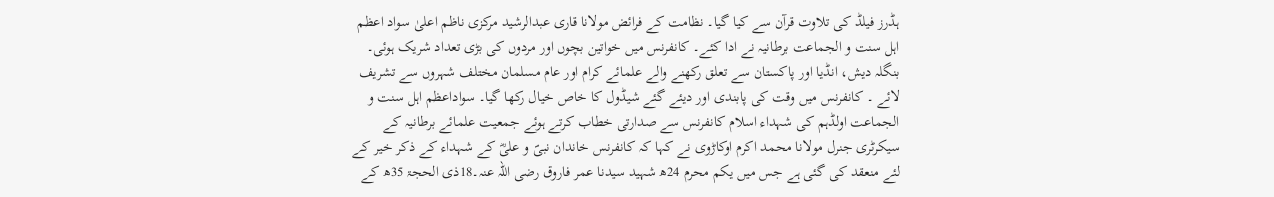ہڈرز فیلڈ کی تلاوت قرآن سے کیا گیا۔ نظامت کے فرائض مولانا قاری عبدالرشید مرکزی ناظم اعلیٰ سواد اعظم اہل سنت و الجماعت برطانیہ نے ادا کئے۔ کانفرنس میں خواتین بچوں اور مردوں کی بڑی تعداد شریک ہوئی۔ بنگلہ دیش، انڈیا اور پاکستان سے تعلق رکھنے والے علمائے کرام اور عام مسلمان مختلف شہروں سے تشریف لائے ۔ کانفرنس میں وقت کی پابندی اور دیئے گئے شیڈول کا خاص خیال رکھا گیا۔ سواداعظم اہل سنت و الجماعت اولڈہم کی شہداء اسلام کانفرنس سے صدارتی خطاب کرتے ہوئے جمعیت علمائے برطانیہ کے سیکرٹری جنرل مولانا محمد اکرم اوکاڑوی نے کہا کہ کانفرنس خاندان نبیؐ و علیؓ کے شہداء کے ذکر خیر کے لئے منعقد کی گئی ہے جس میں یکم محرم 24ھ شہید سیدنا عمر فاروق رضی اللہ عنہ۔18ذی الحجۃ 35ھ کے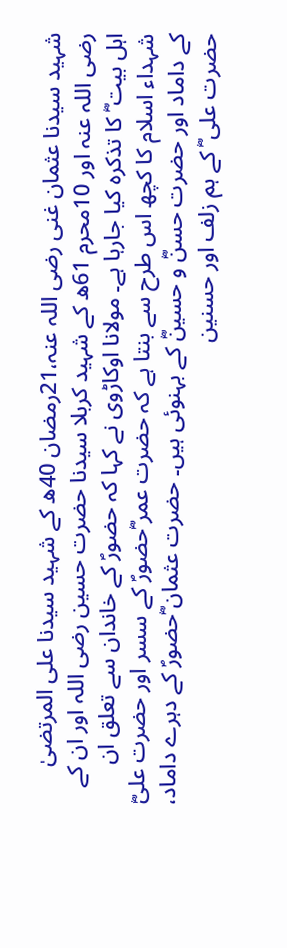شہید سیدنا عثمان غنی رضی اللہ عنہ،21رمضان 40ھ کے شہید سیدنا علی المرتضیٰ رضی اللہ عنہ اور 10محرم 61ھ کے شہید کربلا سیدنا حضرت حسین رضی اللہ اور ان کے اہل بیت ؓ کا تذکرہ کیا جارہا ہے۔ مولانا اوکاڑوی نے کہا کہ حضورؐ کے خاندان سے تعلق ان شہداء اسلام کا کچھ اس طرح سے بنتا ہے کہ حضرت عمر ؓحضورؐ کے سسر اور حضرت علیؓ کے داماد اور حضرت حسنؓ و حسینؓ کے بہنوئی ہیں۔ حضرت عثمان ؓحضورؐ کے دہرے داماد، حضرت علی ؓ کے ہم زلف اور حسنین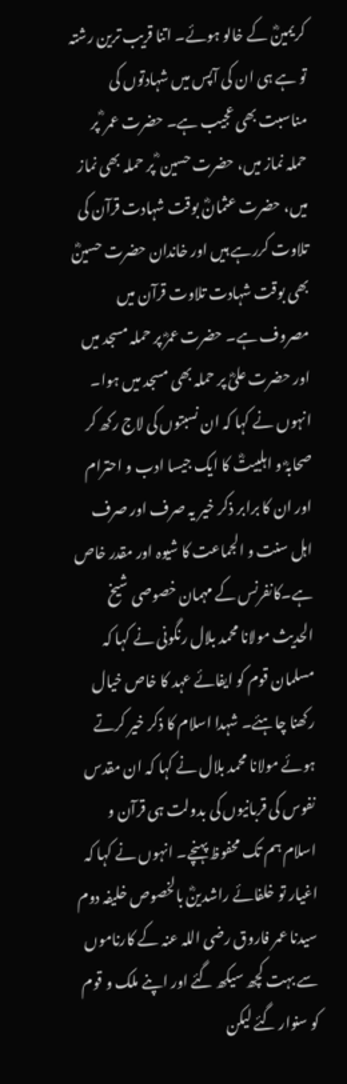کریمینؓ کے خالو ہوئے۔ اتنا قریب ترین رشتہ تو ہے ہی ان کی آپس میں شہادتوں کی مناسبت بھی عجیب ہے۔ حضرت عمر ؓ پر حملہ نماز میں، حضرت حسین ؓ پر حملہ بھی نماز میں، حضرت عثمانؓ بوقت شہادت قرآن کی تلاوت کررہے ہیں اور خاندان حضرت حسینؓ بھی بوقت شہادت تلاوت قرآن میں مصروف ہے۔ حضرت عمرؓ پر حملہ مسجد میں اور حضرت علیؓ پر حملہ بھی مسجد میں ہوا۔ انہوں نے کہا کہ ان نسبتوں کی لاج رکھ کر صحابہؓ و اہلبیتؓ کا ایک جیسا ادب و احترام اور ان کا برابر ذکر خیر یہ صرف اور صرف اہل سنت و الجماعت کا شیوہ اور مقدر خاص ہے۔کانفرنس کے مہمان خصوصی شیخ الحدیث مولانا محمد بلال رنگونی نے کہا کہ مسلمان قوم کو ایفائے عہد کا خاص خیال رکھنا چاہئے۔ شہدا اسلام کا ذکر خیر کرتے ہوئے مولانا محمد بلال نے کہا کہ ان مقدس نفوس کی قربانیوں کی بدولت ہی قرآن و اسلام ہم تک محفوظ پہنچے۔ انہوں نے کہا کہ اغیار تو خلفائے راشدینؓ بالخصوص خلیفہ دوم سیدنا عمر فاروق رضی اللہ عنہ کے کارناموں سے بہت کچھ سیکھ گئے اور اپنے ملک و قوم کو سنوار گئے لیکن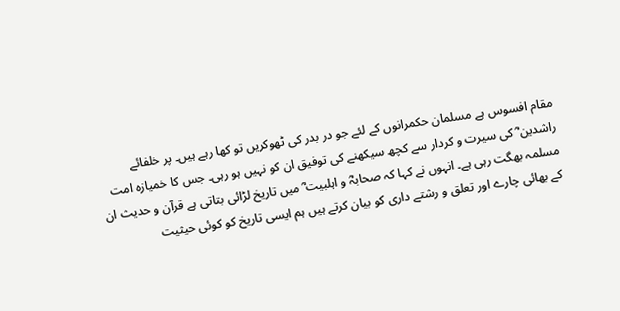مقام افسوس ہے مسلمان حکمرانوں کے لئے جو در بدر کی ٹھوکریں تو کھا رہے ہیں۔ پر خلفائے راشدین ؓ کی سیرت و کردار سے کچھ سیکھنے کی توفیق ان کو نہیں ہو رہی۔ جس کا خمیازہ امت مسلمہ بھگت رہی ہے۔ انہوں نے کہا کہ صحابہؓ و اہلبیت ؓ میں تاریخ لڑائی بتاتی ہے قرآن و حدیث ان کے بھائی چارے اور تعلق و رشتے داری کو بیان کرتے ہیں ہم ایسی تاریخ کو کوئی حیثیت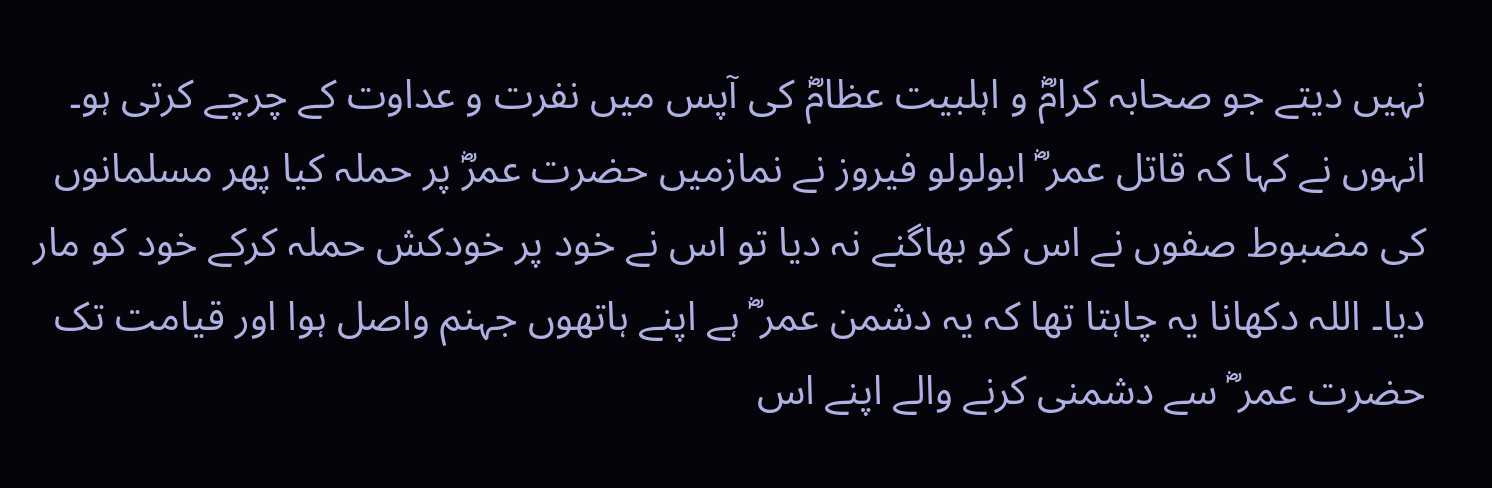نہیں دیتے جو صحابہ کرامؓ و اہلبیت عظامؓ کی آپس میں نفرت و عداوت کے چرچے کرتی ہو۔ انہوں نے کہا کہ قاتل عمر ؓ ابولولو فیروز نے نمازمیں حضرت عمرؓ پر حملہ کیا پھر مسلمانوں کی مضبوط صفوں نے اس کو بھاگنے نہ دیا تو اس نے خود پر خودکش حملہ کرکے خود کو مار دیا۔ اللہ دکھانا یہ چاہتا تھا کہ یہ دشمن عمر ؓ ہے اپنے ہاتھوں جہنم واصل ہوا اور قیامت تک حضرت عمر ؓ سے دشمنی کرنے والے اپنے اس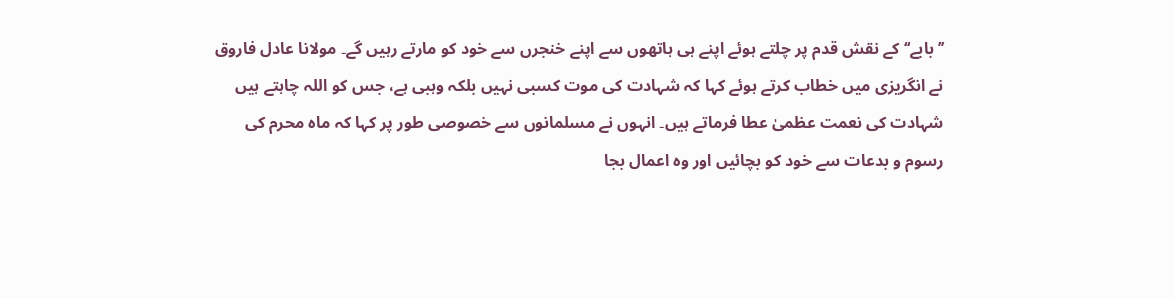’’بابے‘‘ کے نقش قدم پر چلتے ہوئے اپنے ہی ہاتھوں سے اپنے خنجرں سے خود کو مارتے رہیں گے۔ مولانا عادل فاروق نے انگریزی میں خطاب کرتے ہوئے کہا کہ شہادت کی موت کسبی نہیں بلکہ وہبی ہے، جس کو اللہ چاہتے ہیں شہادت کی نعمت عظمیٰ عطا فرماتے ہیں۔ انہوں نے مسلمانوں سے خصوصی طور پر کہا کہ ماہ محرم کی رسوم و بدعات سے خود کو بچائیں اور وہ اعمال بجا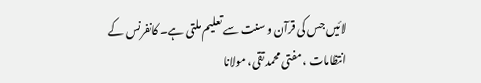لائیں جس کی قرآن و سنت سے تعلیم ملتی ہے۔ کانفرنس کے انتظامات ، مفتی محمد تقی، مولانا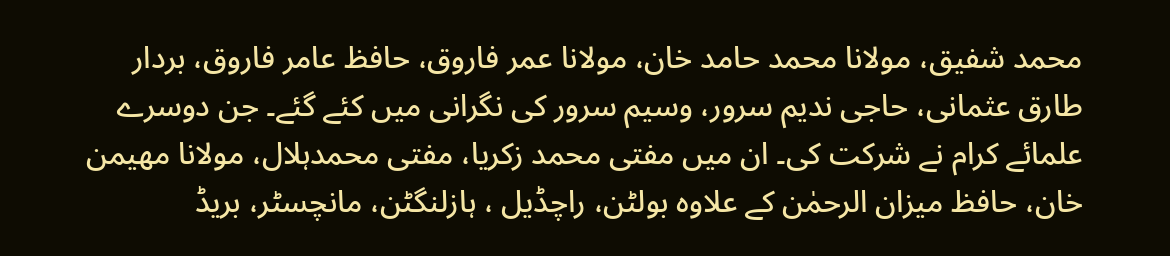محمد شفیق، مولانا محمد حامد خان، مولانا عمر فاروق، حافظ عامر فاروق، بردار طارق عثمانی، حاجی ندیم سرور، وسیم سرور کی نگرانی میں کئے گئے۔ جن دوسرے علمائے کرام نے شرکت کی۔ ان میں مفتی محمد زکریا، مفتی محمدہلال، مولانا مھیمن خان، حافظ میزان الرحمٰن کے علاوہ بولٹن، راچڈیل ، ہازلنگٹن، مانچسٹر، بریڈ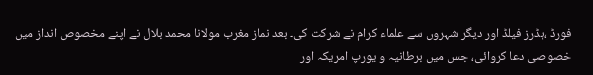فورڈ ،ہڈرز فیلڈ اور دیگر شہروں سے علماء کرام نے شرکت کی۔ بعد نماز مغرب مولانا محمد بلال نے اپنے مخصوص انداز میں خصوصی دعا کروائی، جس میں برطانیہ و یورپ امریکہ اور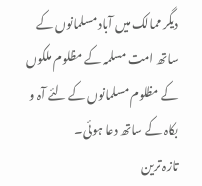دیگر ممالک میں آباد مسلمانوں کے ساتھ امت مسلمہ کے مظلوم ملکوں کے مظلوم مسلمانوں کے لئے آہ و بکاہ کے ساتھ دعا ہوئی۔
تازہ ترین